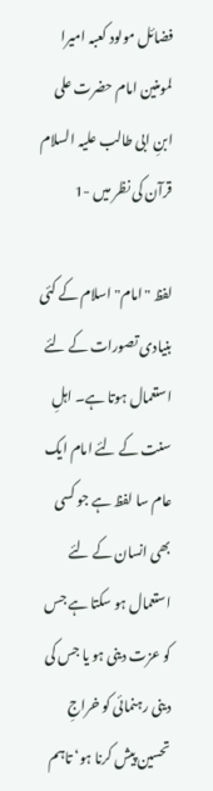فضائل مولود کعبہ امیرا لمومنین امام حضرت علی ابنِ ابی طالب علیہ السلام قرآن کی نظر میں -1

لفظ "امام" اسلام کے کئی بنیادی تصورات کے لئے استعمال ہوتا ہے۔ اہلِ سنت کے لئے امام ایک عام سا لفظ ہے جو کسی بھی انسان کے لئے استعمال ہو سکتا ہے جس کو عزت دینی ہو یا جس کی دینی رہنمائی کو خراجِ تحسین پیش کرنا ہو‘ تاہم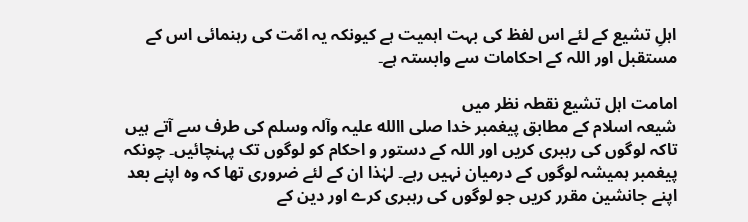اہلِ تشیع کے لئے اس لفظ کی بہت اہمیت ہے کیونکہ یہ امّت کی رہنمائی اس کے مستقبل اور اللہ کے احکامات سے وابستہ ہے۔

امامت اہل تشیع نقطہ نظر میں
شیعہ اسلام کے مطابق پیغمبر خدا صلی االله علیہ وآلہ وسلم کی طرف سے آتے ہیں تاکہ لوگوں کی رہبری کریں اور اللہ کے دستور و احکام کو لوگوں تک پہنچائیں۔ چونکہ پیغمبر ہمیشہ لوگوں کے درمیان نہیں رہے۔ لہٰذا ان کے لئے ضروری تھا کہ وہ اپنے بعد اپنے جانشین مقرر کریں جو لوگوں کی رہبری کرے اور دین کے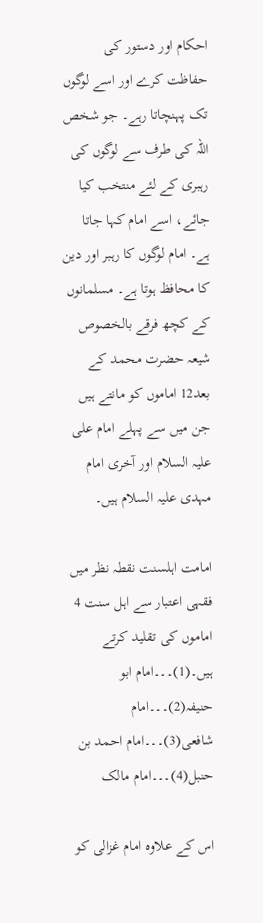احکام اور دستور کی حفاظت کرے اور اسے لوگوں تک پہنچاتا رہے۔ جو شخص اللہ کی طرف سے لوگوں کی رہبری کے لئے منتخب کیا جائے، اسے امام کہا جاتا ہے۔ امام لوگوں کا رہبر اور دین کا محافظ ہوتا ہے۔ مسلمانوں کے کچھ فرقے بالخصوص شیعہ حضرت محمد کے بعد12 اماموں کو مانتے ہیں جن میں سے پہلے امام علی علیہ السلام اور آخری امام مہدی علیہ السلام ہیں۔

امامت اہلسنت نقطہ نظر میں
فقہی اعتبار سے اہل سنت 4 اماموں کی تقلید کرتے ہیں۔(1)۔۔۔امام ابو حنیفہ(2)۔۔۔امام شافعی(3)۔۔۔امام احمد بن حنبل(4)۔۔۔امام مالک

اس کے علاوہ امام غزالی کو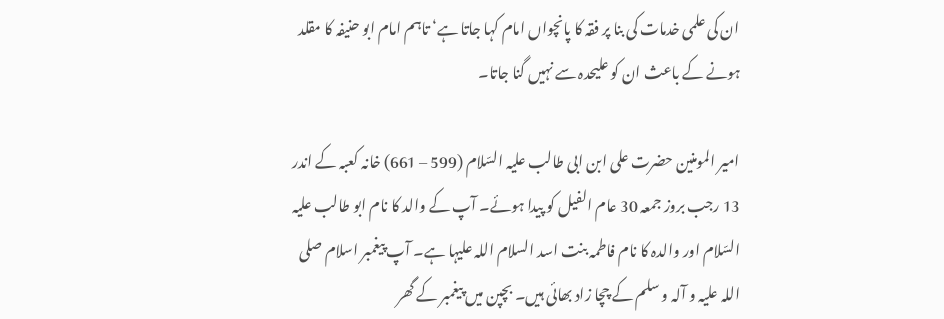ان کی علمی خدمات کی بنا پر فقہ کا پانچواں امام کہا جاتا ہے‘ تاہم امام ابو حنیفہ کا مقلد ہونے کے باعث ان کو علیحدہ سے نہیں گنا جاتا۔

امیر المومنین حضرت علی ابن ابی طالب علیہ السّلام (599 – 661) خانہ کعبہ کے اندر 13 رجب بروز جمعہ 30 عام الفیل کو پیدا ہوئے۔ آپ کے والد کا نام ابو طالب علیہ السّلام اور والدہ کا نام فاطمہ بنت اسد السلام اللہ علیہا ہے۔ آپ پیغمبر اسلام صلی اللہ علیہ و آلہ و سلم کے چچا زاد بھائی ہیں۔ بچپن میں پیغمبر کے گھر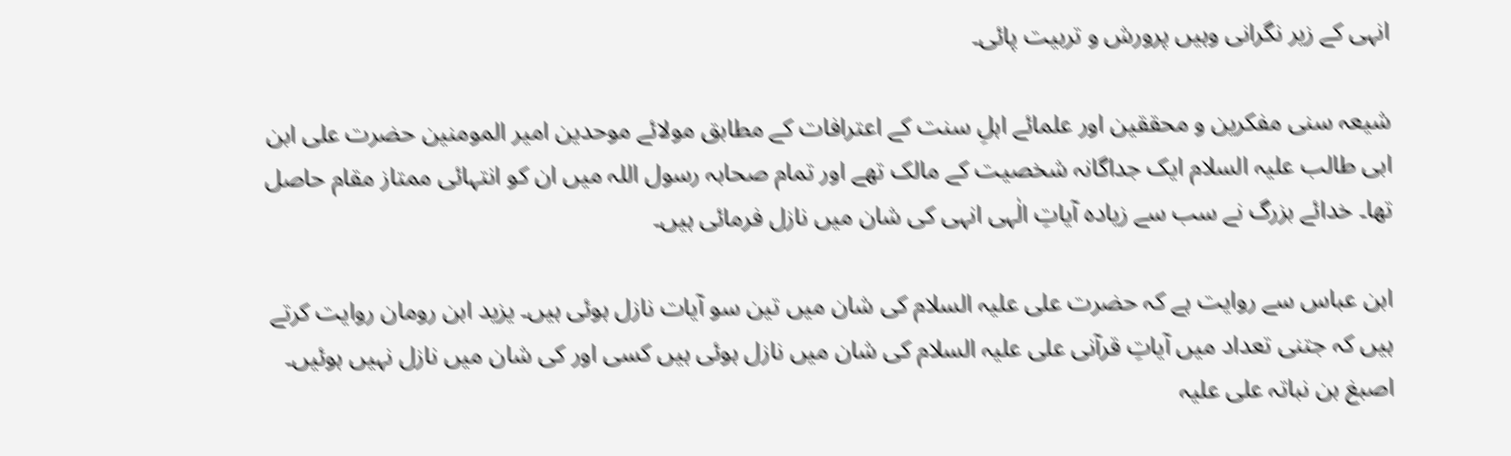انہی کے زیر نگرانی وہیں پرورش و تربیت پائی۔

شیعہ سنی مفکرین و محققین اور علمائے اہلِ سنت کے اعترافات کے مطابق مولائے موحدین امیر المومنین حضرت علی ابن ابی طالب علیہ السلام ایک جداگانہ شخصیت کے مالک تھے اور تمام صحابہ رسول اللہ میں ان کو انتہائی ممتاز مقام حاصل تھا۔ خدائے بزرگ نے سب سے زیادہ آیاتِ الٰہی انہی کی شان میں نازل فرمائی ہیں۔

ابن عباس سے روایت ہے کہ حضرت علی علیہ السلام کی شان میں تین سو آیات نازل ہوئی ہیں۔ یزید ابن رومان روایت کرتے ہیں کہ جتنی تعداد میں آیاتِ قرآنی علی علیہ السلام کی شان میں نازل ہوئی ہیں کسی اور کی شان میں نازل نہیں ہوئیں۔ اصبغ بن نباتہ علی علیہ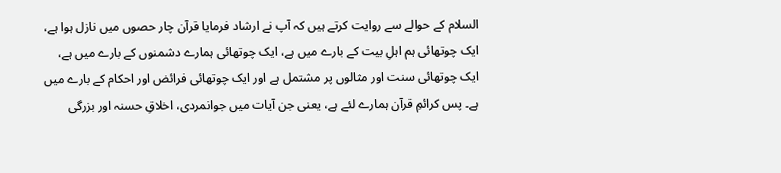السلام کے حوالے سے روایت کرتے ہیں کہ آپ نے ارشاد فرمایا قرآن چار حصوں میں نازل ہوا ہے، ایک چوتھائی ہم اہلِ بیت کے بارے میں ہے، ایک چوتھائی ہمارے دشمنوں کے بارے میں ہے، ایک چوتھائی سنت اور مثالوں پر مشتمل ہے اور ایک چوتھائی فرائض اور احکام کے بارے میں ہے۔ پس کرائمِ قرآن ہمارے لئے ہے، یعنی جن آیات میں جوانمردی، اخلاقِ حسنہ اور بزرگی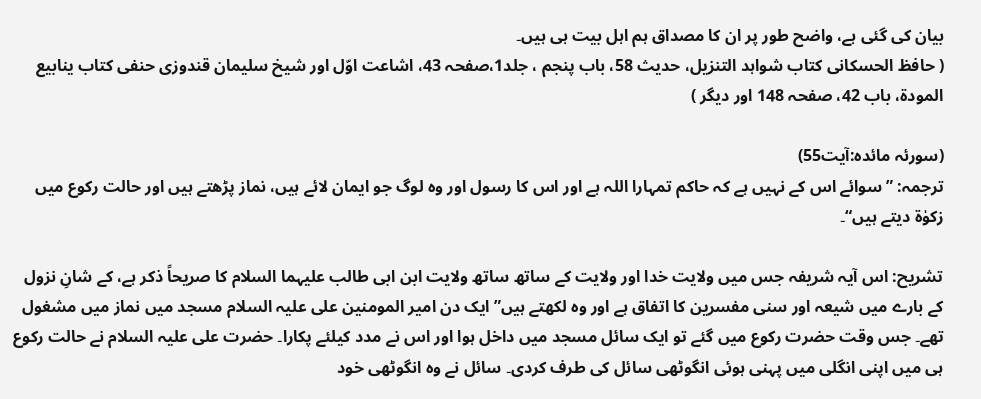بیان کی گئی ہے، واضح طور پر ان کا مصداق ہم اہل بیت ہی ہیں۔
( حافظ الحسکانی کتاب شواہد التنزیل، حدیث 58، باب پنجم ، جلد1،صفحہ 43، اشاعت اوّل اور شیخ سلیمان قندوزی حنفی کتاب ینابیع المودة، باب 42، صفحہ 148 اور دیگر )

(سورئہ مائدہ:آیت55)
ترجمہ: ”سوائے اس کے نہیں ہے کہ حاکم تمہارا اللہ ہے اور اس کا رسول اور وہ لوگ جو ایمان لائے ہیں، نماز پڑھتے ہیں اور حالت رکوع میں زکوٰة دیتے ہیں“۔

تشریح: اس آیہ شریفہ جس میں ولایت خدا اور ولایت کے ساتھ ساتھ ولایت ابن ابی طالب علیہما السلام کا صریحاً ذکر ہے، کے شانِ نزول کے بارے میں شیعہ اور سنی مفسرین کا اتفاق ہے اور وہ لکھتے ہیں”ایک دن امیر المومنین علی علیہ السلام مسجد میں نماز میں مشغول تھے۔ جس وقت حضرت رکوع میں گئے تو ایک سائل مسجد میں داخل ہوا اور اس نے مدد کیلئے پکارا۔ حضرت علی علیہ السلام نے حالت رکوع ہی میں اپنی انگلی میں پہنی ہوئی انگوٹھی سائل کی طرف کردی۔ سائل نے وہ انگوٹھی خود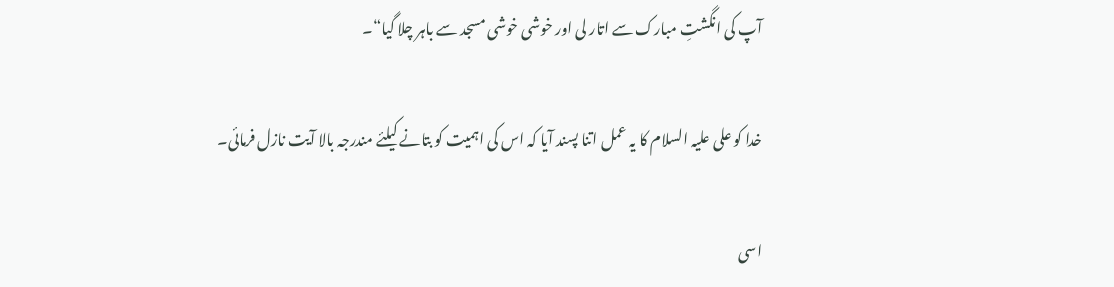آپ کی انگشتِ مبارک سے اتار لی اور خوشی خوشی مسجد سے باہر چلا گیا“۔

خدا کو علی علیہ السلام کا یہ عمل اتنا پسند آیا کہ اس کی اہمیت کو بتانے کیلئے مندرجہ بالا آیت نازل فرمائی۔

اسی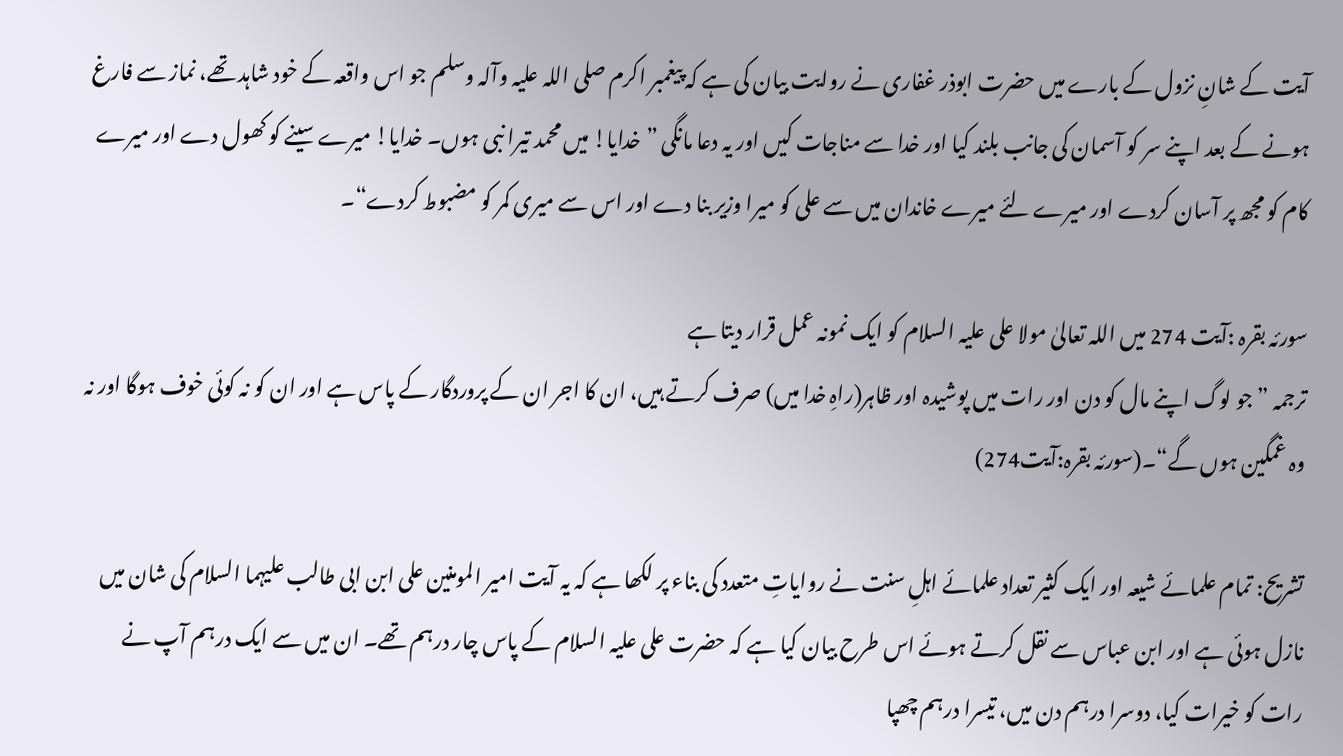آیت کے شانِ نزول کے بارے میں حضرت ابوذر غفاری نے روایت بیان کی ہے کہ پیغمبر اکرم صلی اللہ علیہ وآلہ وسلم جو اس واقعہ کے خود شاہد تھے، نماز سے فارغ ہونے کے بعد اپنے سر کو آسمان کی جانب بلند کیا اور خدا سے مناجات کیں اور یہ دعا مانگی ”خدایا! میں محمد تیرا نبی ہوں۔ خدایا! میرے سینے کو کھول دے اور میرے کام کو مجھ پر آسان کردے اور میرے لئے میرے خاندان میں سے علی کو میرا وزیر بنا دے اور اس سے میری کمر کو مضبوط کردے“۔

سورئہ بقرہ :آیت 274 میں اللہ تعالیٰ مولا علی علیہ السلام کو ایک نمونہ عمل قرار دیتا ہے
ترجمہ ”جو لوگ اپنے مال کو دن اور رات میں پوشیدہ اور ظاہر(راہِ خدا میں) صرف کرتے ہیں، ان کا اجر ان کے پروردگار کے پاس ہے اور ان کو نہ کوئی خوف ہوگا اور نہ وہ غمگین ہوں گے“۔(سورئہ بقرہ:آیت274)

تشریح: تمام علمائے شیعہ اور ایک کثیر تعداد علمائے اہلِ سنت نے روایاتِ متعدد کی بناء پر لکھا ہے کہ یہ آیت امیر المومنین علی ابن ابی طالب علیہما السلام کی شان میں نازل ہوئی ہے اور ابن عباس سے نقل کرتے ہوئے اس طرح بیان کیا ہے کہ حضرت علی علیہ السلام کے پاس چار درہم تھے۔ ان میں سے ایک درہم آپ نے رات کو خیرات کیا، دوسرا درہم دن میں، تیسرا درہم چھپا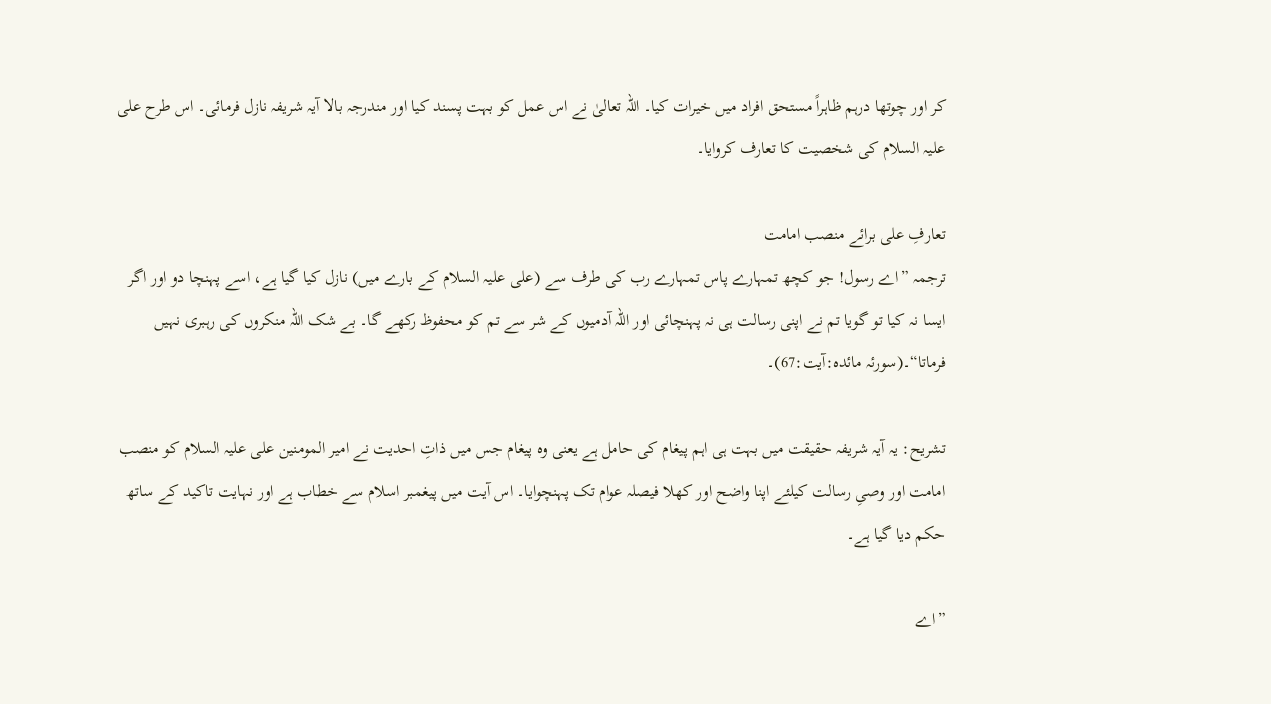کر اور چوتھا درہم ظاہراً مستحق افراد میں خیرات کیا۔ اللہ تعالیٰ نے اس عمل کو بہت پسند کیا اور مندرجہ بالا آیہ شریفہ نازل فرمائی۔ اس طرح علی علیہ السلام کی شخصیت کا تعارف کروایا۔

تعارفِ علی برائے منصب امامت
ترجمہ ”اے رسول! جو کچھ تمہارے پاس تمہارے رب کی طرف سے (علی علیہ السلام کے بارے میں) نازل کیا گیا ہے، اسے پہنچا دو اور اگر ایسا نہ کیا تو گویا تم نے اپنی رسالت ہی نہ پہنچائی اور اللہ آدمیوں کے شر سے تم کو محفوظ رکھے گا۔ بے شک اللہ منکروں کی رہبری نہیں فرماتا“۔(سورئہ مائدہ:آیت:67)۔

تشریح: یہ آیہ شریفہ حقیقت میں بہت ہی اہم پیغام کی حامل ہے یعنی وہ پیغام جس میں ذاتِ احدیت نے امیر المومنین علی علیہ السلام کو منصب امامت اور وصیِ رسالت کیلئے اپنا واضح اور کھلا فیصلہ عوام تک پہنچوایا۔ اس آیت میں پیغمبر اسلام سے خطاب ہے اور نہایت تاکید کے ساتھ حکم دیا گیا ہے۔

”اے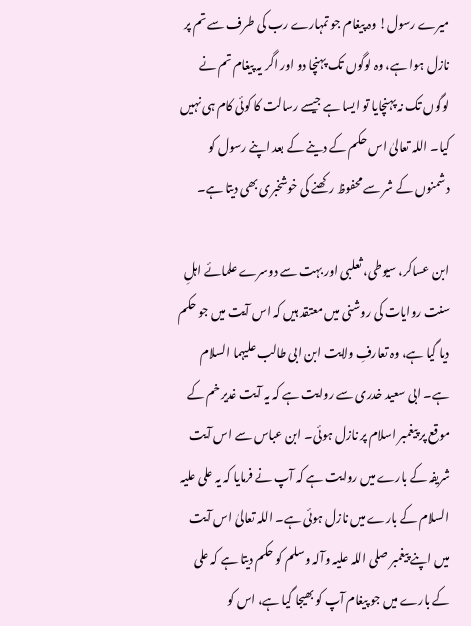میرے رسول! وہ پیغام جو تمہارے رب کی طرف سے تم پر نازل ہوا ہے، وہ لوگوں تک پہنچا دو اور اگر یہ پیغام تم نے لوگوں تک نہ پہنچایا تو ایسا ہے جیسے رسالت کا کوئی کام ہی نہیں کیا۔ اللہ تعالیٰ اس حکم کے دینے کے بعد اپنے رسول کو دشمنوں کے شر سے محفوظ رکھنے کی خوشخبری بھی دیتا ہے۔

ابن عساکر، سیوطی، ثعلبی اور بہت سے دوسرے علمائے اہلِ سنت روایات کی روشنی میں معتقد ہیں کہ اس آیت میں جو حکم دیا گیا ہے، وہ تعارفِ ولایت ابن ابی طالب علیہما السلام ہے۔ ابی سعید خدری سے روایت ہے کہ یہ آیت غدیر خم کے موقع پر پیغمبر اسلام پر نازل ہوئی۔ ابن عباس سے اس آیت شریفہ کے بارے میں روایت ہے کہ آپ نے فرمایا کہ یہ علی علیہ السلام کے بارے میں نازل ہوئی ہے۔ اللہ تعالیٰ اس آیت میں اپنے پیغمبر صلی اللہ علیہ وآلہ وسلم کو حکم دیتا ہے کہ علی کے بارے میں جو پیغام آپ کو بھیجا گیا ہے، اس کو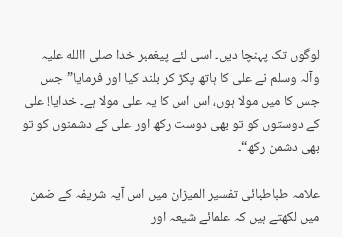لوگوں تک پہنچا دیں۔ اسی لئے پیغمبر خدا صلی االله علیہ وآلہ وسلم نے علی کا ہاتھ پکڑ کر بلند کیا اور فرمایا”جس جس کا میں مولا ہوں، اس اس کا یہ علی مولا ہے۔ خدایا! علی کے دوستوں کو تو بھی دوست رکھ اور علی کے دشمنوں کو تو بھی دشمن رکھ“۔

علامہ طباطبائی تفسیر المیزان میں اس آیہ شریفہ کے ضمن میں لکھتے ہیں کہ علمائے شیعہ اور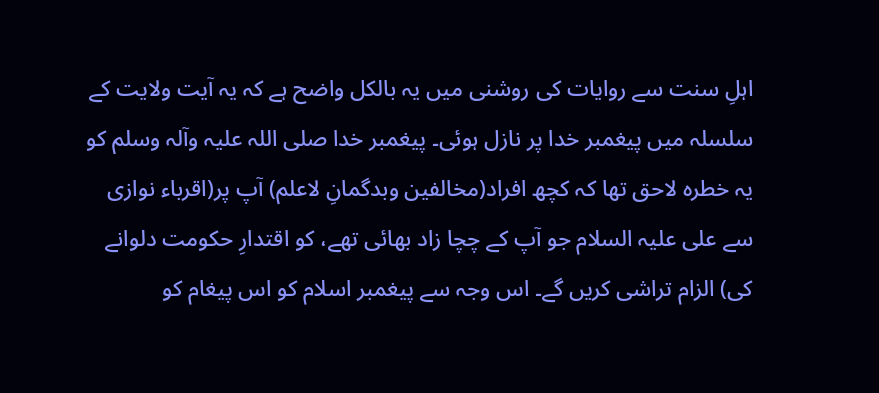اہلِ سنت سے روایات کی روشنی میں یہ بالکل واضح ہے کہ یہ آیت ولایت کے سلسلہ میں پیغمبر خدا پر نازل ہوئی۔ پیغمبر خدا صلی اللہ علیہ وآلہ وسلم کو یہ خطرہ لاحق تھا کہ کچھ افراد(مخالفین وبدگمانِ لاعلم) آپ پر(اقرباء نوازی سے علی علیہ السلام جو آپ کے چچا زاد بھائی تھے، کو اقتدارِ حکومت دلوانے کی) الزام تراشی کریں گے۔ اس وجہ سے پیغمبر اسلام کو اس پیغام کو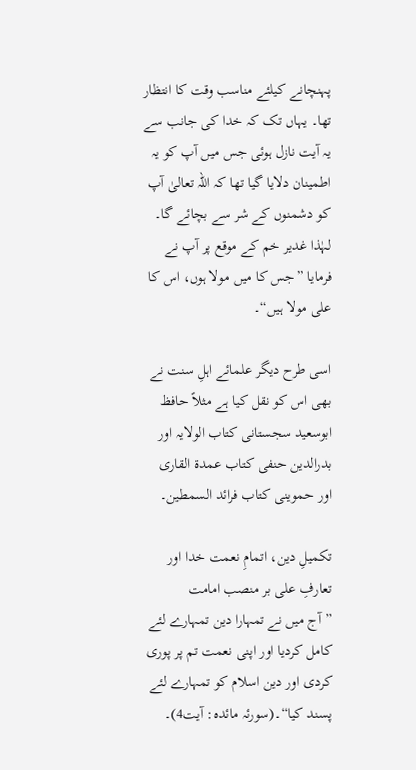پہنچانے کیلئے مناسب وقت کا انتظار تھا۔ یہاں تک کہ خدا کی جانب سے یہ آیت نازل ہوئی جس میں آپ کو یہ اطمینان دلایا گیا تھا کہ اللہ تعالیٰ آپ کو دشمنوں کے شر سے بچائے گا۔ لہٰذا غدیر خم کے موقع پر آپ نے فرمایا ”جس کا میں مولا ہوں، اس کا علی مولا ہیں“۔

اسی طرح دیگر علمائے اہلِ سنت نے بھی اس کو نقل کیا ہے مثلاً حافظ ابوسعید سجستانی کتاب الولایہ اور بدرالدین حنفی کتاب عمدة القاری اور حموینی کتاب فرائد السمطین۔

تکمیلِ دین، اتمامِ نعمت خدا اور تعارفِ علی بر منصب امامت
”آج میں نے تمہارا دین تمہارے لئے کامل کردیا اور اپنی نعمت تم پر پوری کردی اور دین اسلام کو تمہارے لئے پسند کیا“۔(سورئہ مائدہ: آیت4)۔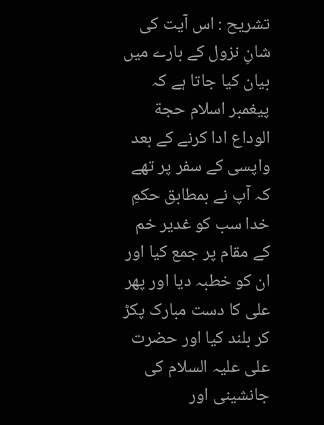تشریح : اس آیت کی شانِ نزول کے بارے میں بیان کیا جاتا ہے کہ پیغمبر اسلام حجة الوداع ادا کرنے کے بعد واپسی کے سفر پر تھے کہ آپ نے بمطابق حکمِ خدا سب کو غدیر خم کے مقام پر جمع کیا اور ان کو خطبہ دیا اور پھر علی کا دست مبارک پکڑ کر بلند کیا اور حضرت علی علیہ السلام کی جانشینی اور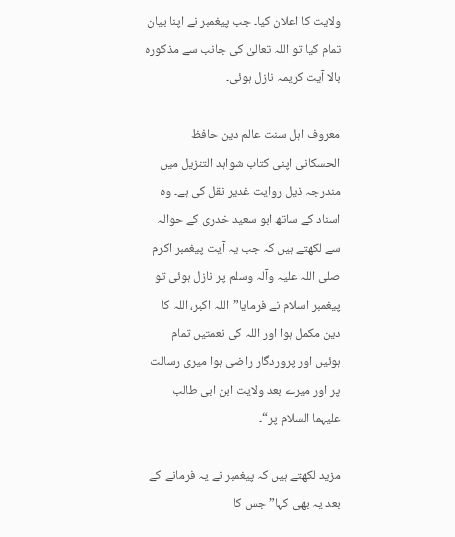ولایت کا اعلان کیا۔ جب پیغمبر نے اپنا بیان تمام کیا تو اللہ تعالیٰ کی جانب سے مذکورہ بالا آیت کریمہ نازل ہوئی۔

معروف اہل سنت عالم دین حافظ الحسکانی اپنی کتاب شواہد التنزیل میں مندرجہ ذیل روایت غدیر نقل کی ہے۔ وہ اسناد کے ساتھ ابو سعید خدری کے حوالہ سے لکھتے ہیں کہ جب یہ آیت پیغمبر اکرم صلی اللہ علیہ وآلہ وسلم پر نازل ہوئی تو پیغمبر اسلام نے فرمایا”اللہ اکبر، اللہ کا دین مکمل ہوا اور اللہ کی نعمتیں تمام ہوئیں اور پروردگار راضی ہوا میری رسالت پر اور میرے بعد ولایت ابن ابی طالب علیہما السلام پر“۔

مزید لکھتے ہیں کہ پیغمبر نے یہ فرمانے کے بعد یہ بھی کہا”جس کا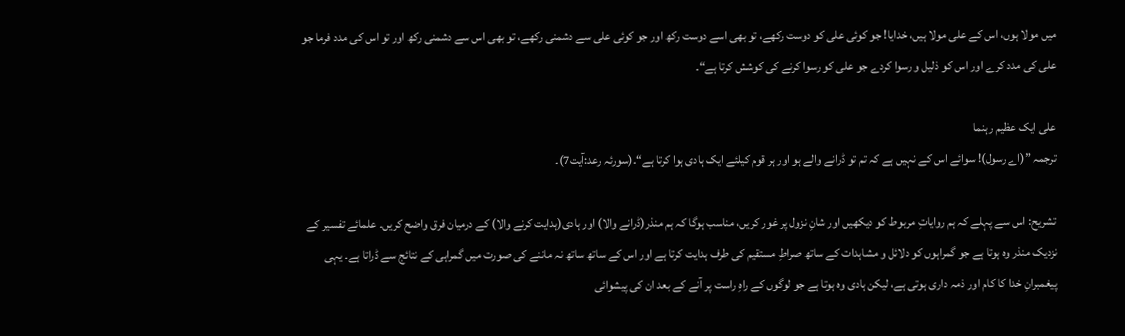میں مولا ہوں، اس کے علی مولا ہیں، خدایا! جو کوئی علی کو دوست رکھے، تو بھی اسے دوست رکھ اور جو کوئی علی سے دشمنی رکھے، تو بھی اس سے دشمنی رکھ اور تو اس کی مدد فرما جو علی کی مدد کرے اور اس کو ذلیل و رسوا کردے جو علی کو رسوا کرنے کی کوشش کرتا ہے“۔

علی ایک عظیم رہنما
ترجمہ ”(اے رسول)! سوائے اس کے نہیں ہے کہ تم تو ڈرانے والے ہو اور ہر قوم کیلئے ایک ہادی ہوا کرتا ہے“۔(سورئہ رعد:آیت7)۔

تشریح: اس سے پہلے کہ ہم روایاتِ مربوط کو دیکھیں اور شانِ نزول پر غور کریں، مناسب ہوگا کہ ہم منذر(ڈرانے والا) اور ہادی(ہدایت کرنے والا) کے درمیان فرق واضح کریں۔ علمائے تفسیر کے نزدیک منذر وہ ہوتا ہے جو گمراہوں کو دلائل و مشاہدات کے ساتھ صراطِ مستقیم کی طرف ہدایت کرتا ہے اور اس کے ساتھ ساتھ نہ ماننے کی صورت میں گمراہی کے نتائج سے ڈراتا ہے۔ یہی پیغمبرانِ خدا کا کام اور ذمہ داری ہوتی ہے، لیکن ہادی وہ ہوتا ہے جو لوگوں کے راہِ راست پر آنے کے بعد ان کی پیشوائی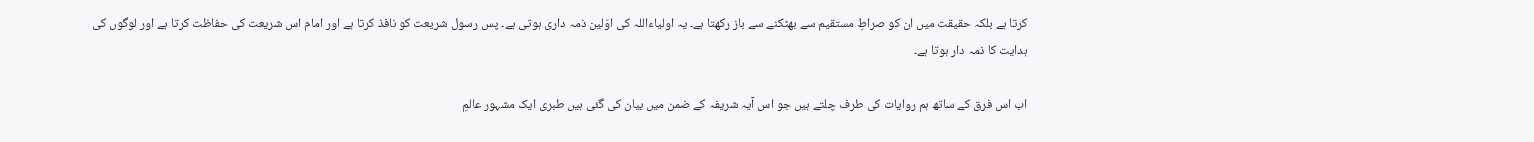کرتا ہے بلکہ حقیقت میں ان کو صراطِ مستقیم سے بھٹکنے سے باز رکھتا ہے۔ یہ اولیاءاللہ کی اوّلین ذمہ داری ہوتی ہے۔ پس رسول شریعت کو نافذ کرتا ہے اور امام اس شریعت کی حفاظت کرتا ہے اور لوگوں کی ہدایت کا ذمہ دار ہوتا ہے۔

اب اس فرق کے ساتھ ہم روایات کی طرف چلتے ہیں جو اس آیہ شریفہ کے ضمن میں بیان کی گئی ہیں طبری ایک مشہور عالمِ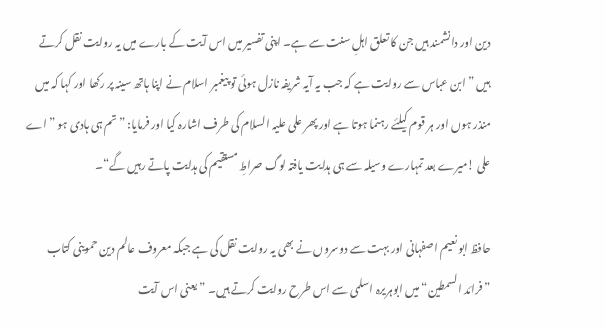دین اور دانشمند ہیں جن کا تعلق اہلِ سنت سے ہے۔ اپنی تفسیر میں اس آیت کے بارے میں یہ روایت نقل کرتے ہیں ”ابن عباس سے روایت ہے کہ جب یہ آیہ شریفہ نازل ہوئی تو پیغمبر اسلام نے اپنا ہاتھ سینہ پر رکھا اور کہا کہ میں منذر ہوں اور ہر قوم کیلئے رہنما ہوتا ہے اور پھر علی علیہ السلام کی طرف اشارہ کیا اور فرمایا: ”تم ہی ہادی ہو ”اے علی !میرے بعد تمہارے وسیلہ سے ہی ہدایت یافتہ لوگ صراطِ مستقیم کی ہدایت پاتے رہیں گے“۔

حافظ ابو نعیم اصفہانی اور بہت سے دوسروں نے بھی یہ روایت نقل کی ہے جبکہ معروف عالم دین حموینی کتاب ”فرائد السمطین“ میں ابوہریرہ اسلمی سے اس طرح روایت کرتے ہیں۔ ”یعنی اس آیت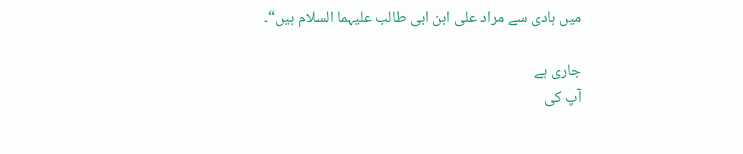میں ہادی سے مراد علی ابن ابی طالب علیہما السلام ہیں“۔

جاری ہے
آپ کی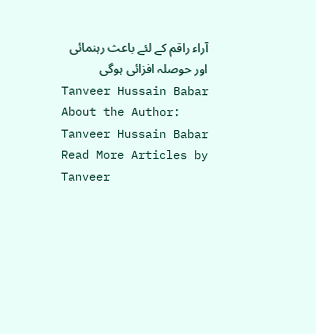آراء راقم کے لئے باعث رہنمائی اور حوصلہ افزائی ہوگی
Tanveer Hussain Babar
About the Author: Tanveer Hussain Babar Read More Articles by Tanveer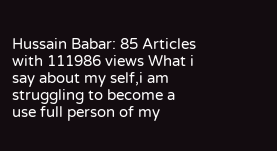Hussain Babar: 85 Articles with 111986 views What i say about my self,i am struggling to become a use full person of my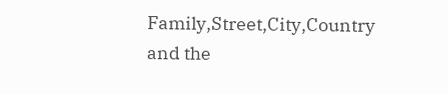Family,Street,City,Country and the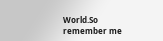World.So remember me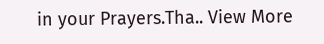in your Prayers.Tha.. View More